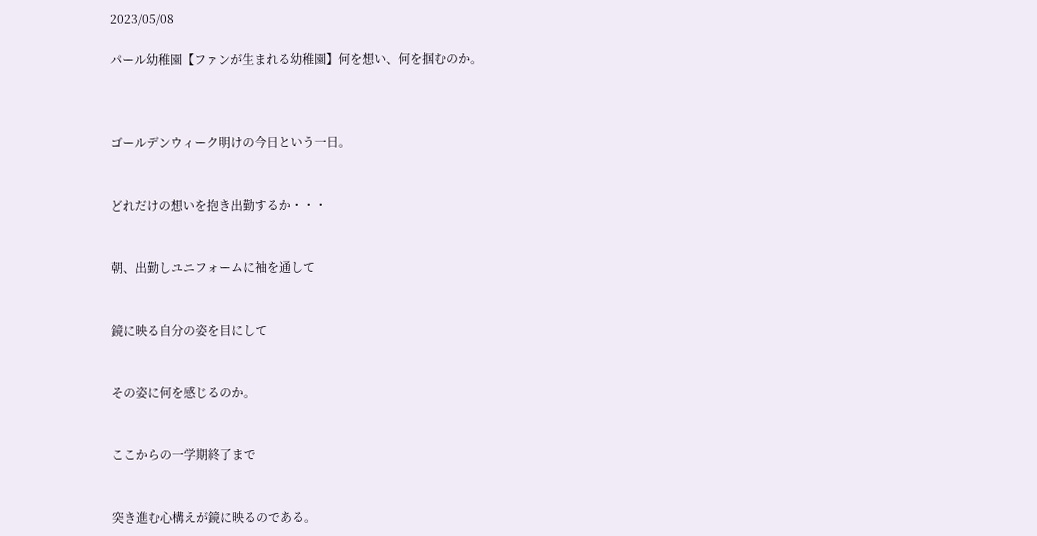2023/05/08

パール幼稚園【ファンが生まれる幼稚園】何を想い、何を掴むのか。



ゴールデンウィーク明けの今日という一日。


どれだけの想いを抱き出勤するか・・・


朝、出勤しユニフォームに袖を通して


鏡に映る自分の姿を目にして


その姿に何を感じるのか。


ここからの一学期終了まで


突き進む心構えが鏡に映るのである。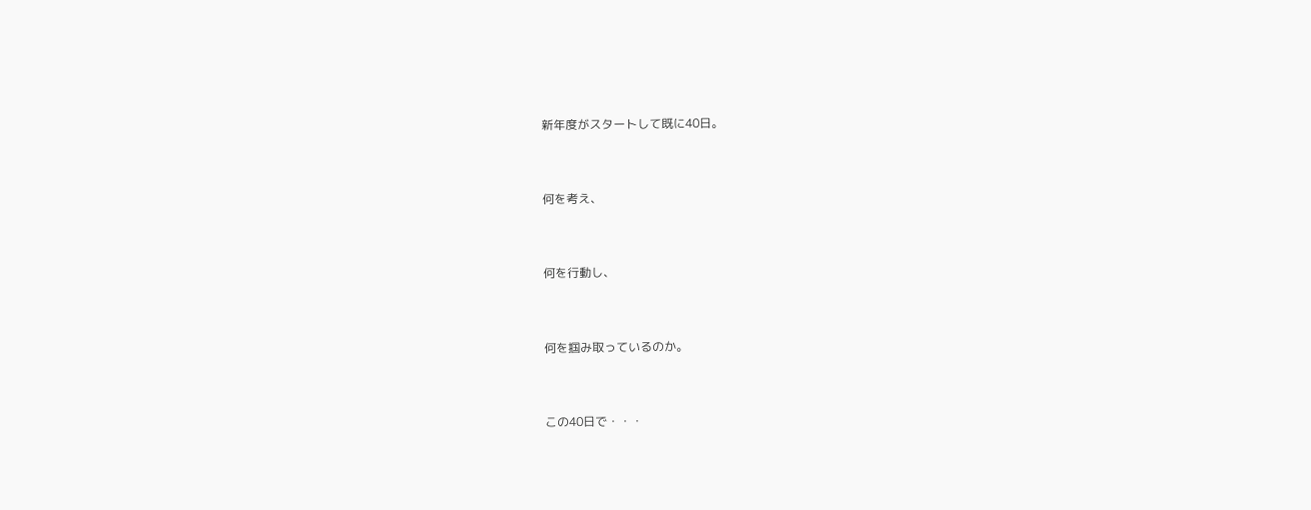新年度がスタートして既に40日。


何を考え、


何を行動し、


何を掴み取っているのか。


この40日で・・・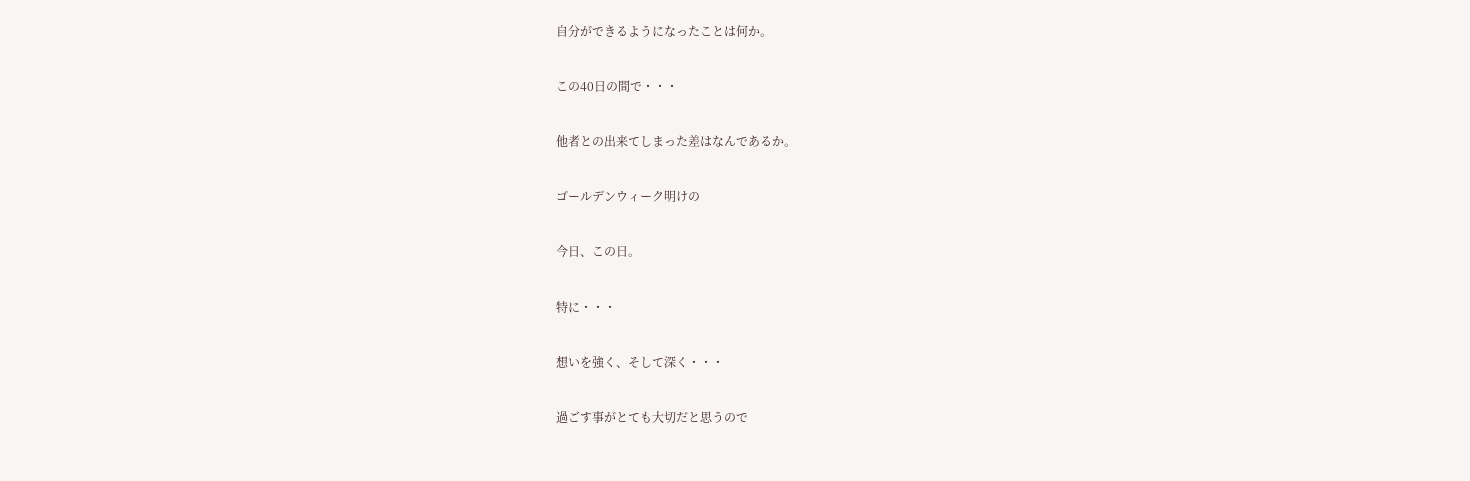自分ができるようになったことは何か。


この40日の間で・・・


他者との出来てしまった差はなんであるか。


ゴールデンウィーク明けの


今日、この日。


特に・・・


想いを強く、そして深く・・・


過ごす事がとても大切だと思うので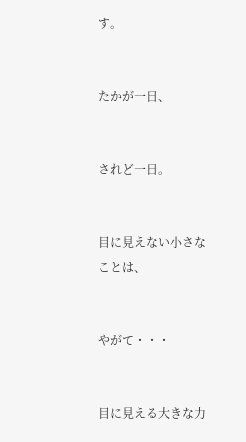す。


たかが一日、


されど一日。


目に見えない小さなことは、


やがて・・・


目に見える大きな力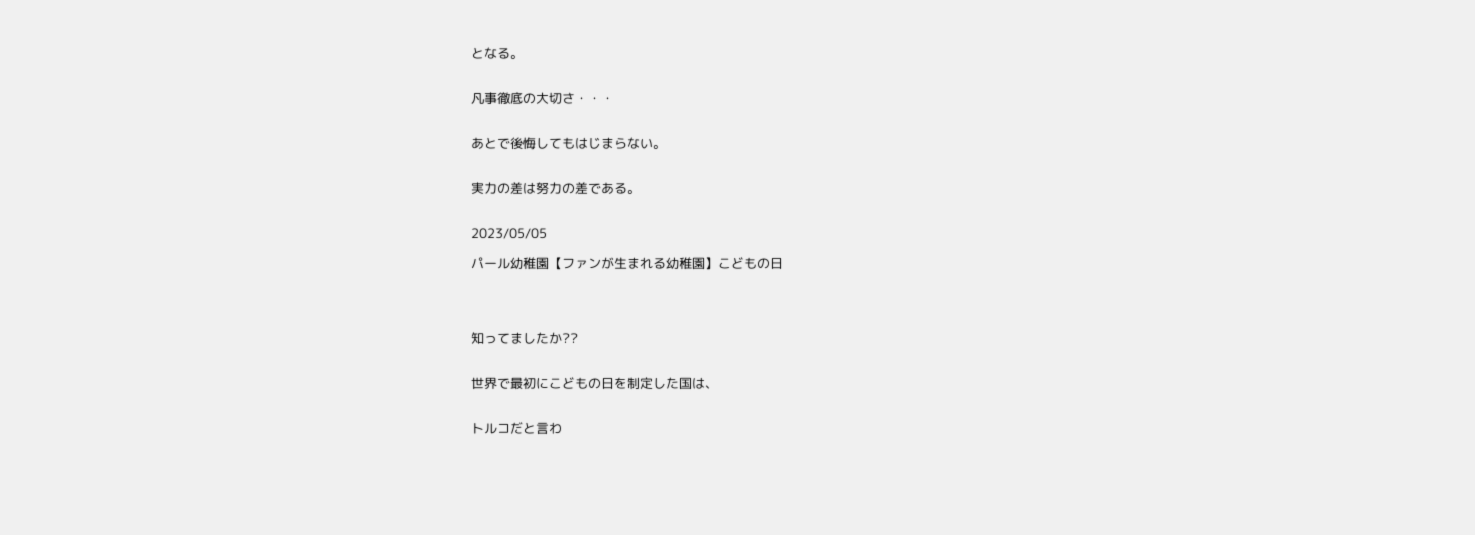となる。


凡事徹底の大切さ・・・


あとで後悔してもはじまらない。


実力の差は努力の差である。


2023/05/05

パール幼稚園【ファンが生まれる幼稚園】こどもの日




知ってましたか??


世界で最初にこどもの日を制定した国は、


トルコだと言わ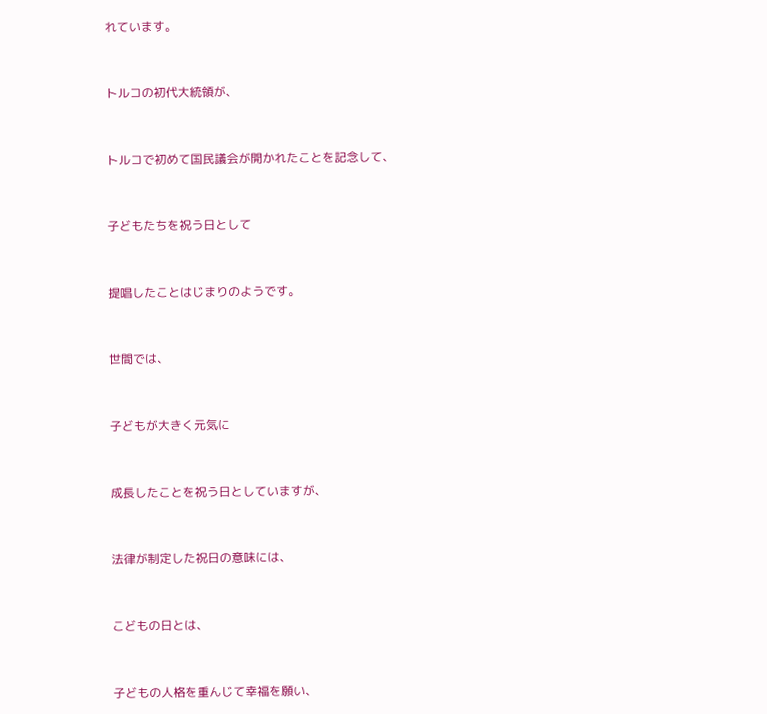れています。


トルコの初代大統領が、


トルコで初めて国民議会が開かれたことを記念して、


子どもたちを祝う日として


提唱したことはじまりのようです。


世間では、


子どもが大きく元気に


成長したことを祝う日としていますが、


法律が制定した祝日の意味には、


こどもの日とは、


子どもの人格を重んじて幸福を願い、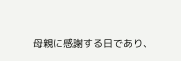母親に感謝する日であり、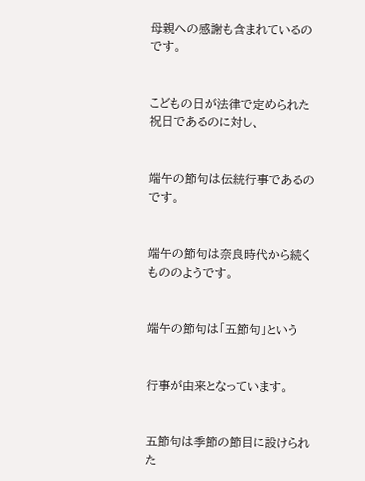母親への感謝も含まれているのです。


こどもの日が法律で定められた祝日であるのに対し、


端午の節句は伝統行事であるのです。


端午の節句は奈良時代から続くもののようです。


端午の節句は「五節句」という


行事が由来となっています。


五節句は季節の節目に設けられた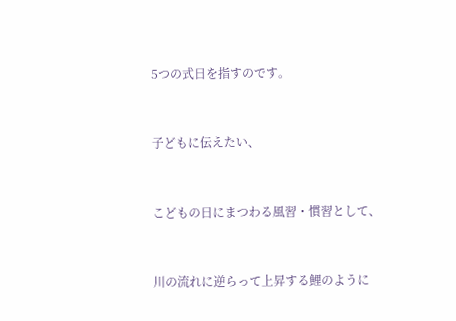5つの式日を指すのです。


子どもに伝えたい、


こどもの日にまつわる風習・慣習として、


川の流れに逆らって上昇する鯉のように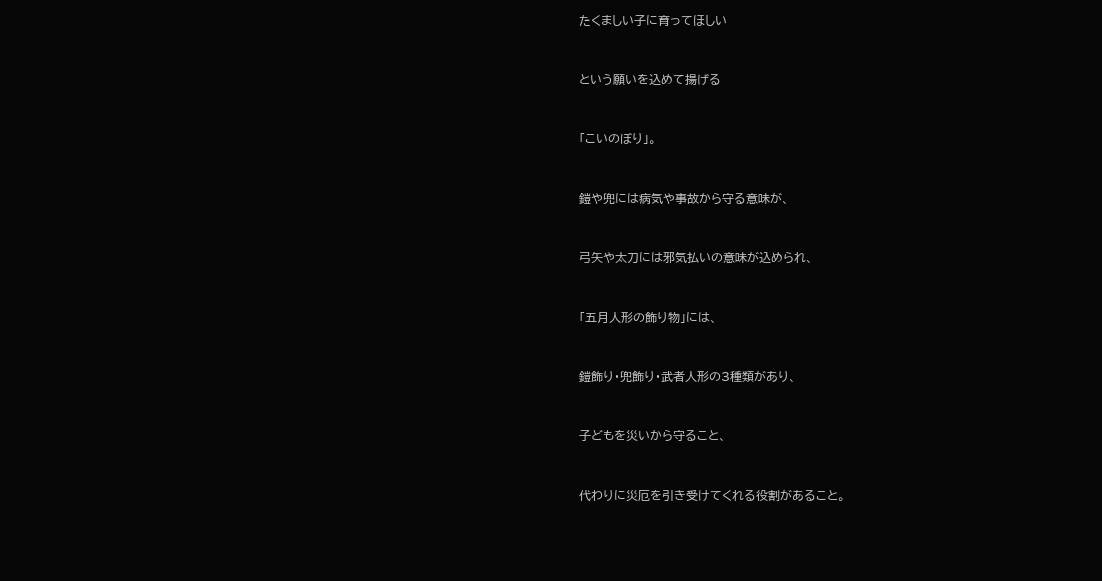たくましい子に育ってほしい


という願いを込めて揚げる


「こいのぼり」。


鎧や兜には病気や事故から守る意味が、


弓矢や太刀には邪気払いの意味が込められ、


「五月人形の飾り物」には、


鎧飾り・兜飾り・武者人形の3種類があり、


子どもを災いから守ること、


代わりに災厄を引き受けてくれる役割があること。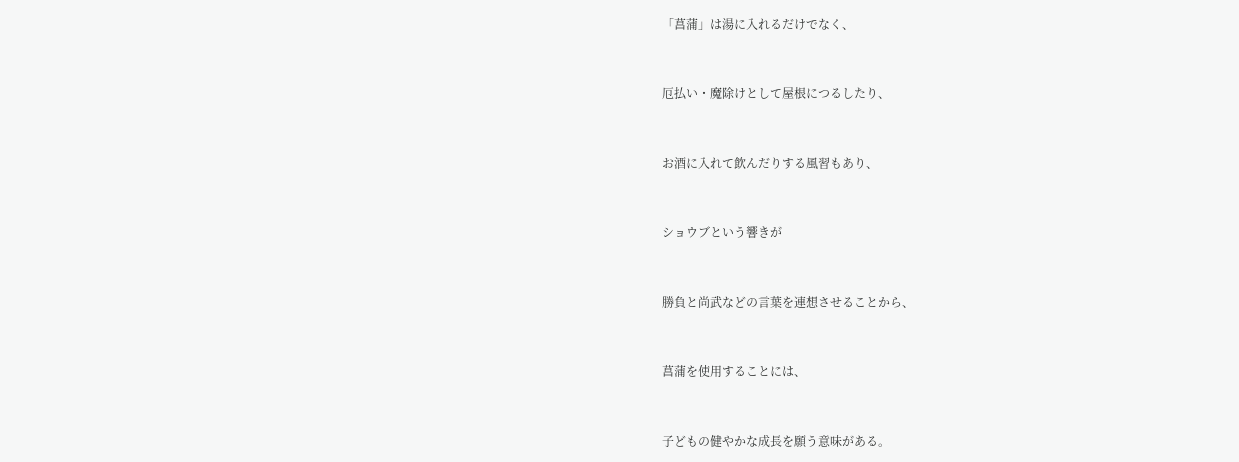「菖蒲」は湯に入れるだけでなく、


厄払い・魔除けとして屋根につるしたり、


お酒に入れて飲んだりする風習もあり、


ショウブという響きが


勝負と尚武などの言葉を連想させることから、


菖蒲を使用することには、


子どもの健やかな成長を願う意味がある。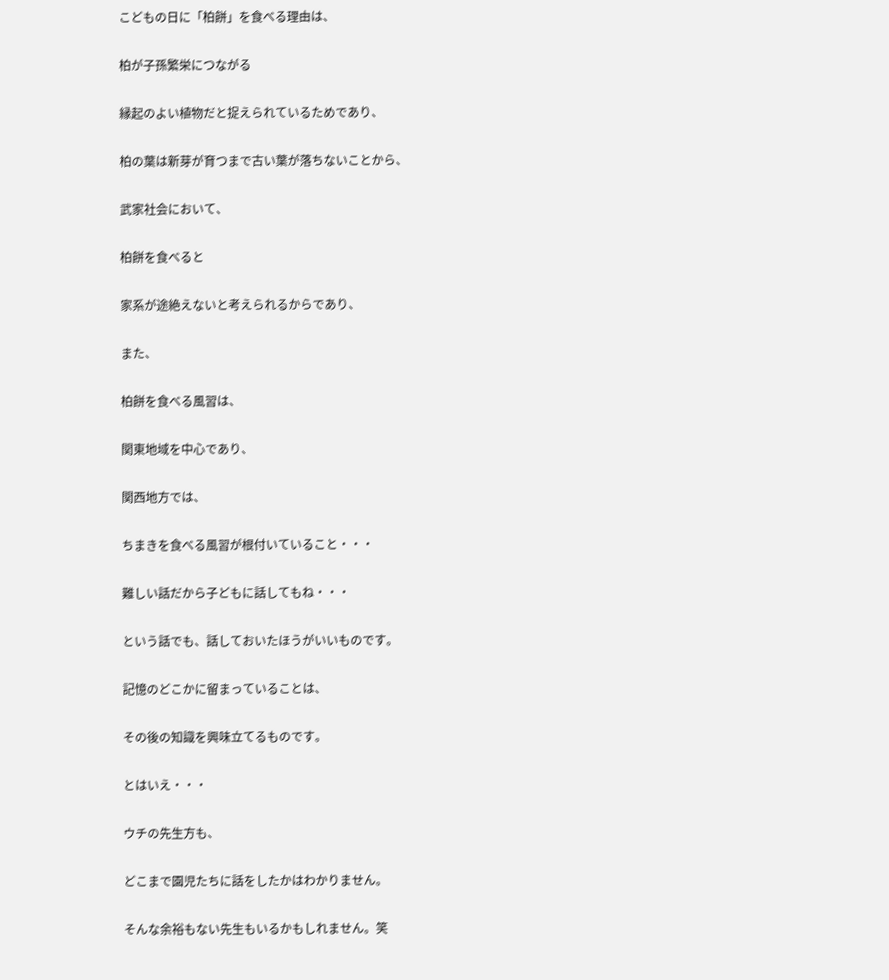こどもの日に「柏餅」を食べる理由は、


柏が子孫繁栄につながる


縁起のよい植物だと捉えられているためであり、


柏の葉は新芽が育つまで古い葉が落ちないことから、


武家社会において、


柏餅を食べると


家系が途絶えないと考えられるからであり、


また、


柏餅を食べる風習は、


関東地域を中心であり、


関西地方では、


ちまきを食べる風習が根付いていること・・・


難しい話だから子どもに話してもね・・・


という話でも、話しておいたほうがいいものです。


記憶のどこかに留まっていることは、


その後の知識を興味立てるものです。


とはいえ・・・


ウチの先生方も、


どこまで園児たちに話をしたかはわかりません。


そんな余裕もない先生もいるかもしれません。笑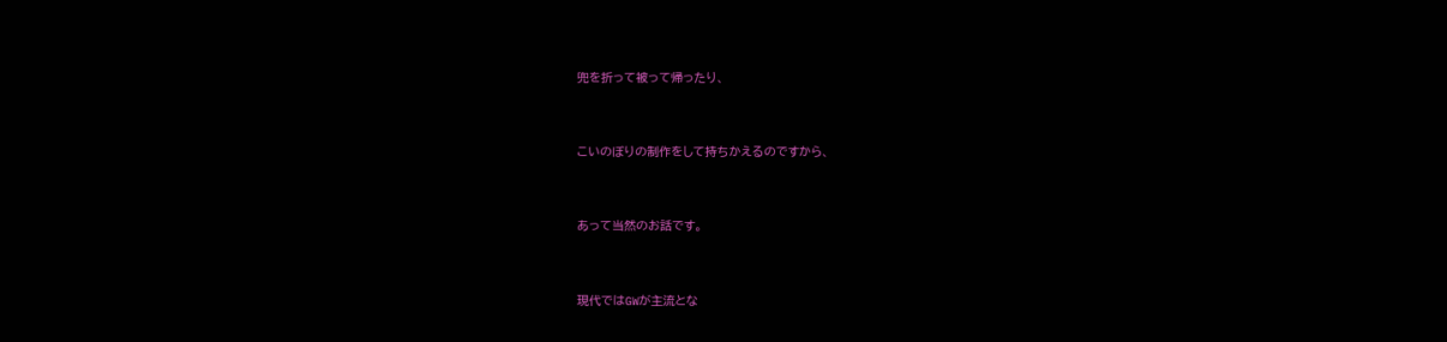兜を折って被って帰ったり、


こいのぼりの制作をして持ちかえるのですから、


あって当然のお話です。


現代ではGWが主流とな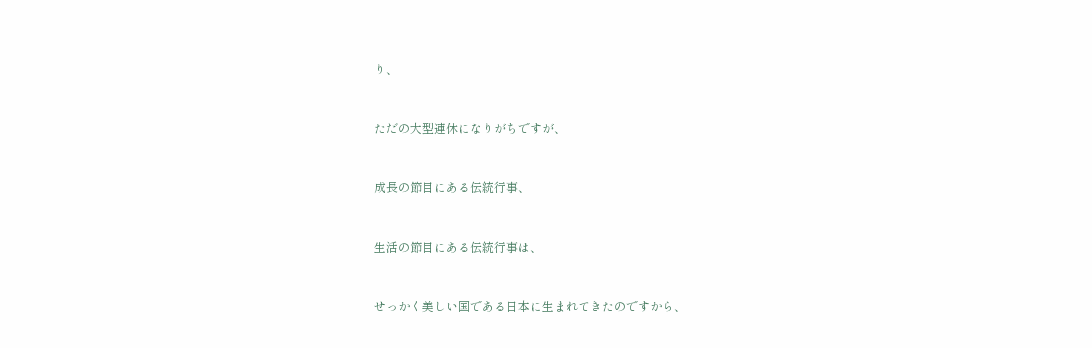り、


ただの大型連休になりがちですが、


成長の節目にある伝統行事、


生活の節目にある伝統行事は、


せっかく美しい国である日本に生まれてきたのですから、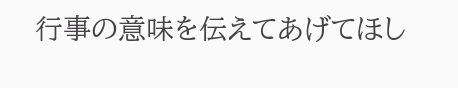行事の意味を伝えてあげてほし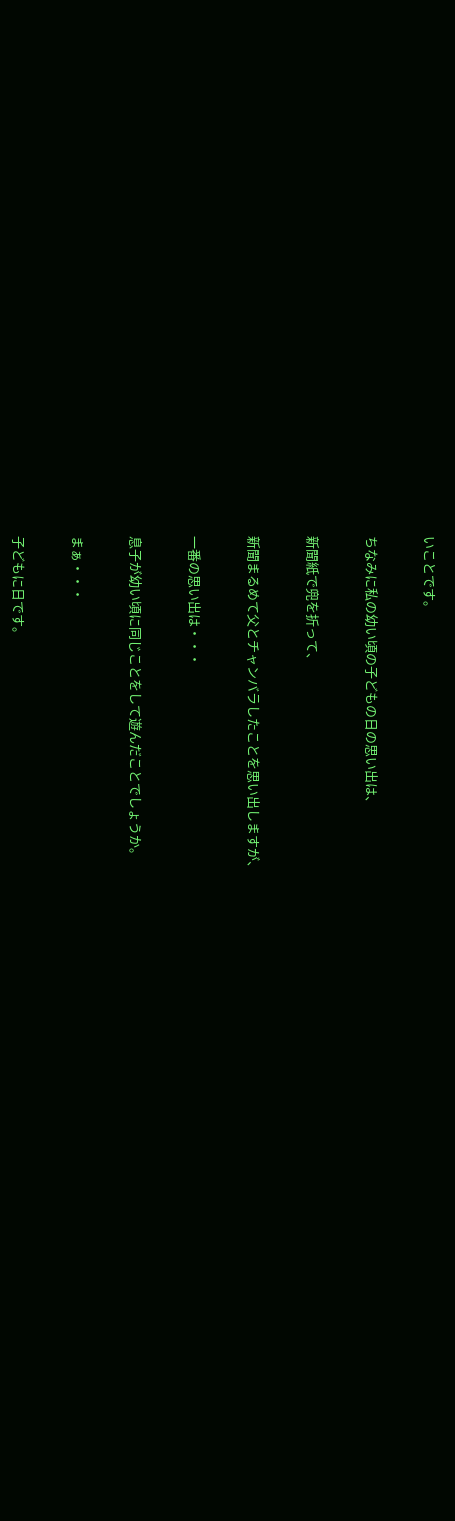いことです。


ちなみに私の幼い頃の子どもの日の思い出は、


新聞紙で兜を折って、


新聞まるめて父とチャンバラしたことを思い出しますが、


一番の思い出は・・・


息子が幼い頃に同じことをして遊んだことでしょうか。


まぁ・・・


子どもに日です。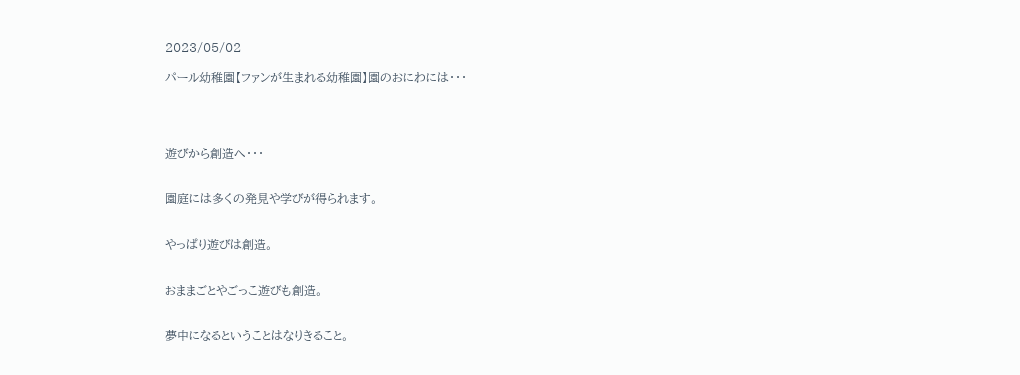2023/05/02

パール幼稚園【ファンが生まれる幼稚園】園のおにわには・・・




遊びから創造へ・・・


園庭には多くの発見や学びが得られます。


やっぱり遊びは創造。


おままごとやごっこ遊びも創造。


夢中になるということはなりきること。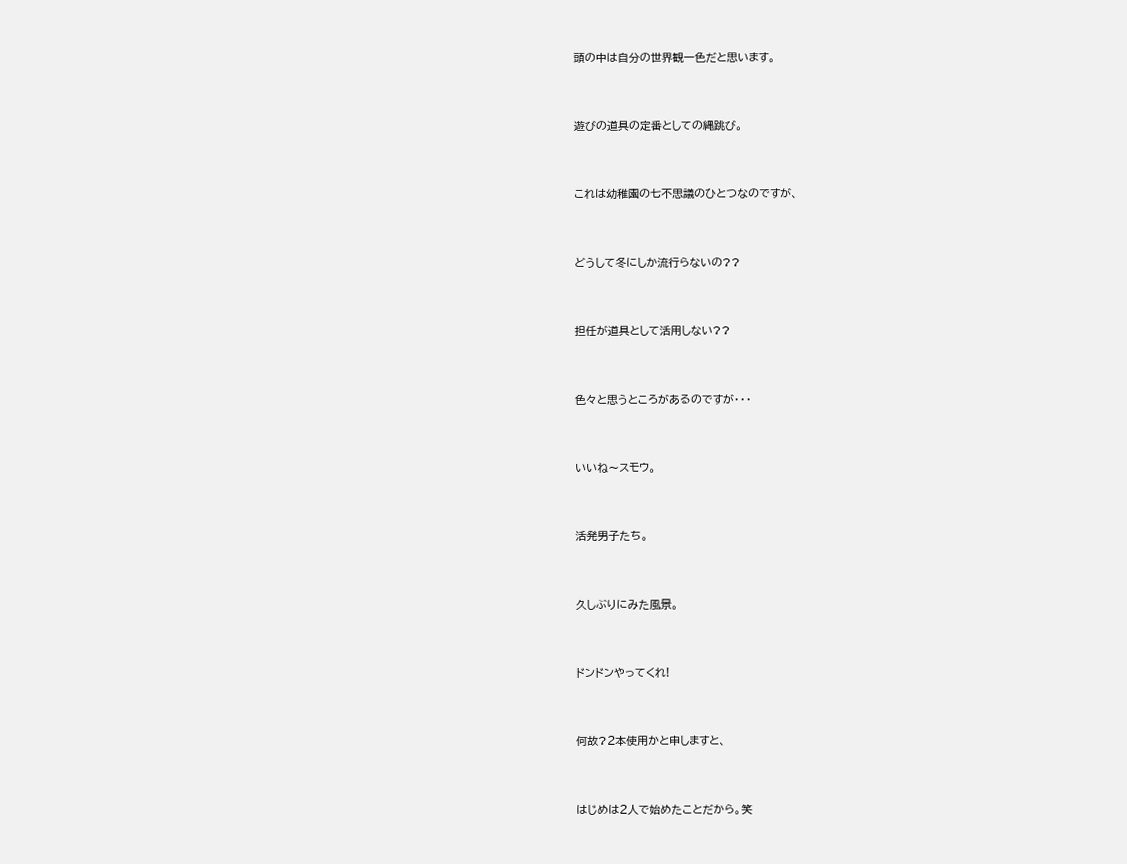頭の中は自分の世界観一色だと思います。


遊びの道具の定番としての縄跳び。


これは幼稚園の七不思議のひとつなのですが、


どうして冬にしか流行らないの??


担任が道具として活用しない??


色々と思うところがあるのですが・・・


いいね〜スモウ。


活発男子たち。


久しぶりにみた風景。


ドンドンやってくれ!


何故?2本使用かと申しますと、


はじめは2人で始めたことだから。笑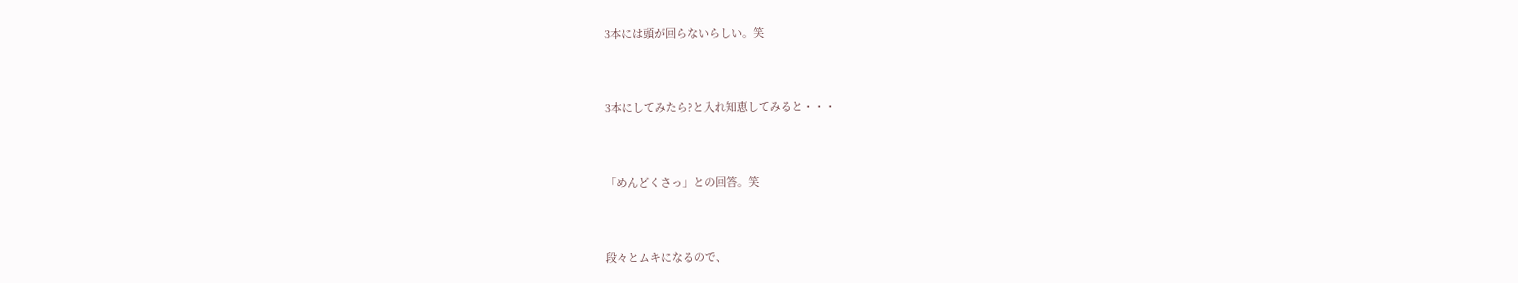3本には頭が回らないらしい。笑


3本にしてみたら?と入れ知恵してみると・・・


「めんどくさっ」との回答。笑


段々とムキになるので、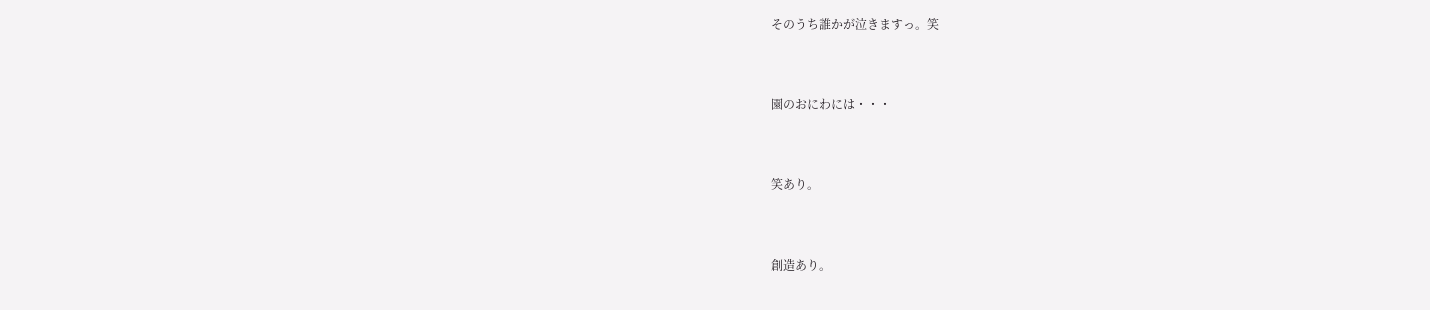そのうち誰かが泣きますっ。笑


園のおにわには・・・


笑あり。


創造あり。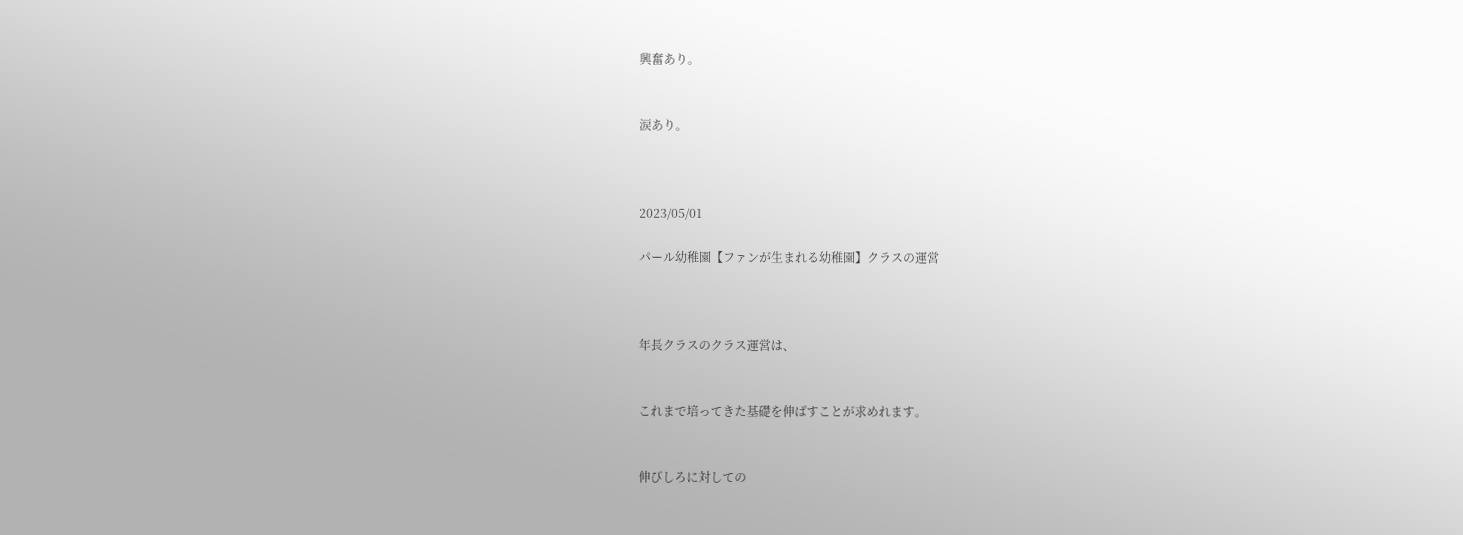興奮あり。


涙あり。



2023/05/01

パール幼稚園【ファンが生まれる幼稚園】クラスの運営



年長クラスのクラス運営は、


これまで培ってきた基礎を伸ばすことが求めれます。


伸びしろに対しての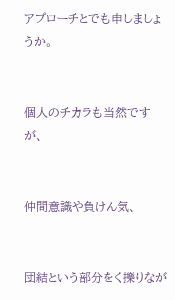アプローチとでも申しましょうか。


個人のチカラも当然ですが、


仲間意識や負けん気、


団結という部分をく擽りなが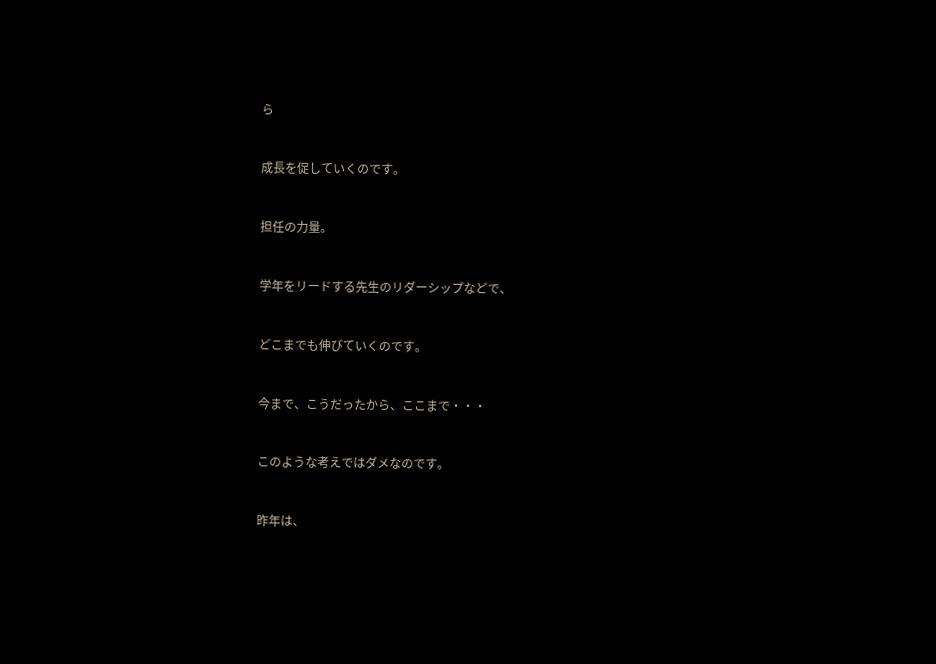ら


成長を促していくのです。


担任の力量。


学年をリードする先生のリダーシップなどで、


どこまでも伸びていくのです。


今まで、こうだったから、ここまで・・・


このような考えではダメなのです。


昨年は、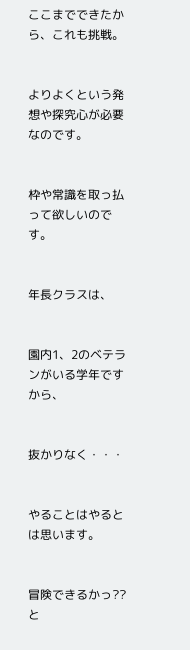ここまでできたから、これも挑戦。


よりよくという発想や探究心が必要なのです。


枠や常識を取っ払って欲しいのです。


年長クラスは、


園内1、2のベテランがいる学年ですから、


抜かりなく・・・


やることはやるとは思います。


冒険できるかっ??と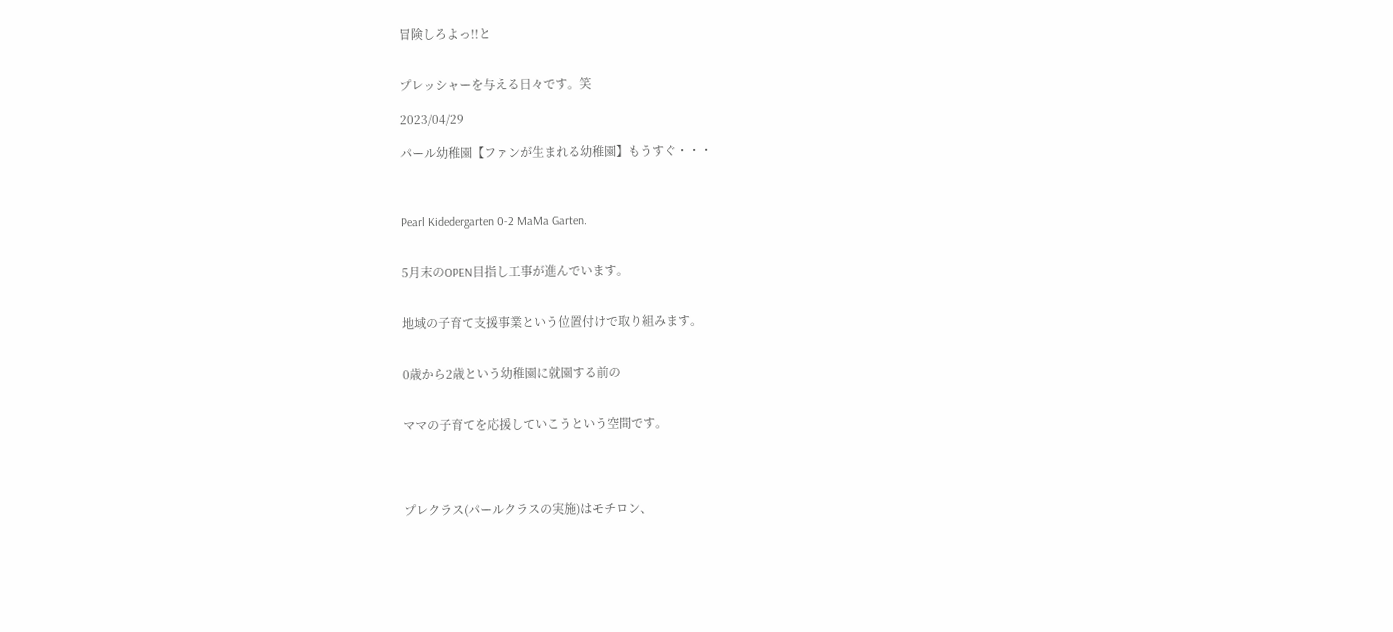冒険しろよっ!!と


プレッシャーを与える日々です。笑

2023/04/29

パール幼稚園【ファンが生まれる幼稚園】もうすぐ・・・



Pearl Kidedergarten 0-2 MaMa Garten.


5月末のOPEN目指し工事が進んでいます。


地域の子育て支援事業という位置付けで取り組みます。


0歳から2歳という幼稚園に就園する前の


ママの子育てを応援していこうという空間です。




プレクラス(パールクラスの実施)はモチロン、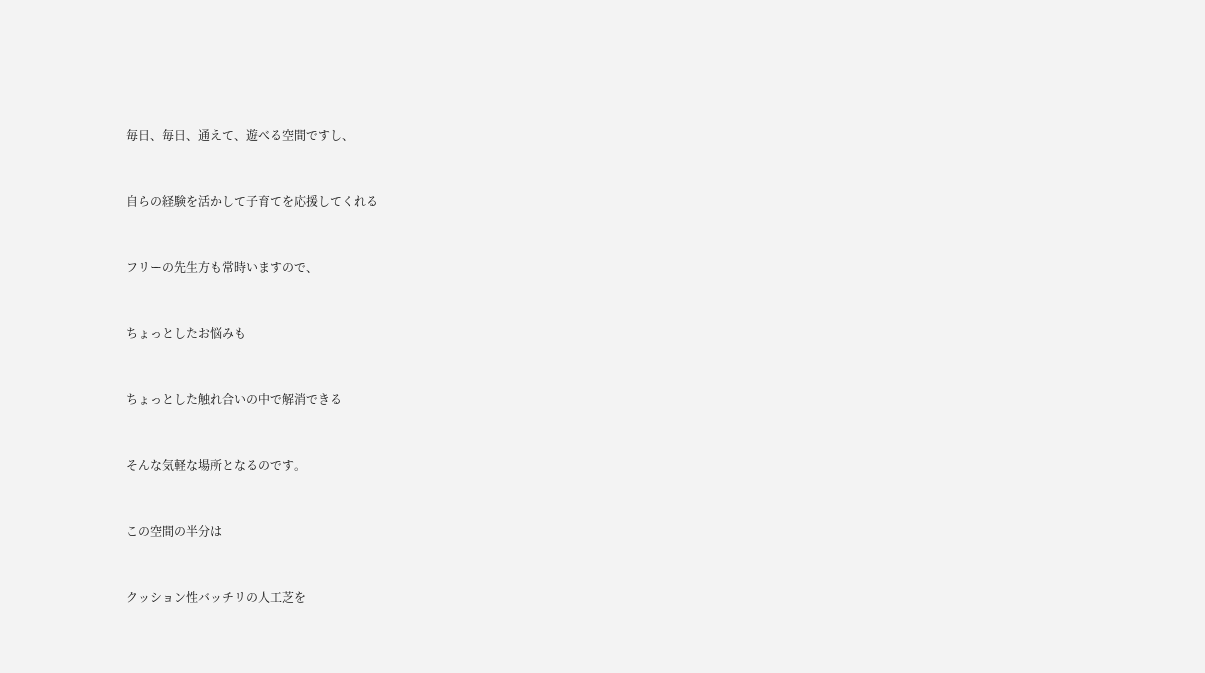毎日、毎日、通えて、遊べる空間ですし、


自らの経験を活かして子育てを応援してくれる


フリーの先生方も常時いますので、


ちょっとしたお悩みも


ちょっとした触れ合いの中で解消できる


そんな気軽な場所となるのです。


この空間の半分は


クッション性バッチリの人工芝を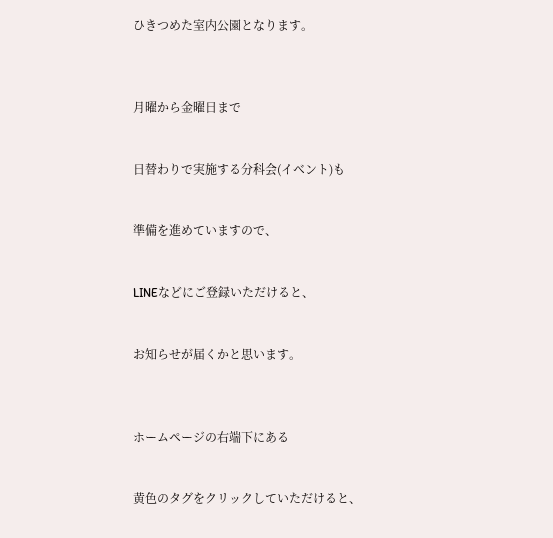ひきつめた室内公園となります。



月曜から金曜日まで


日替わりで実施する分科会(イベント)も


準備を進めていますので、


LINEなどにご登録いただけると、


お知らせが届くかと思います。



ホームページの右端下にある


黄色のタグをクリックしていただけると、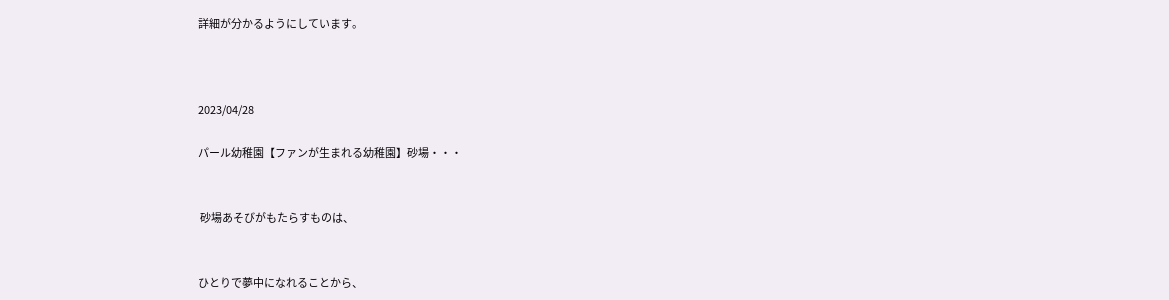詳細が分かるようにしています。



2023/04/28

パール幼稚園【ファンが生まれる幼稚園】砂場・・・


 砂場あそびがもたらすものは、


ひとりで夢中になれることから、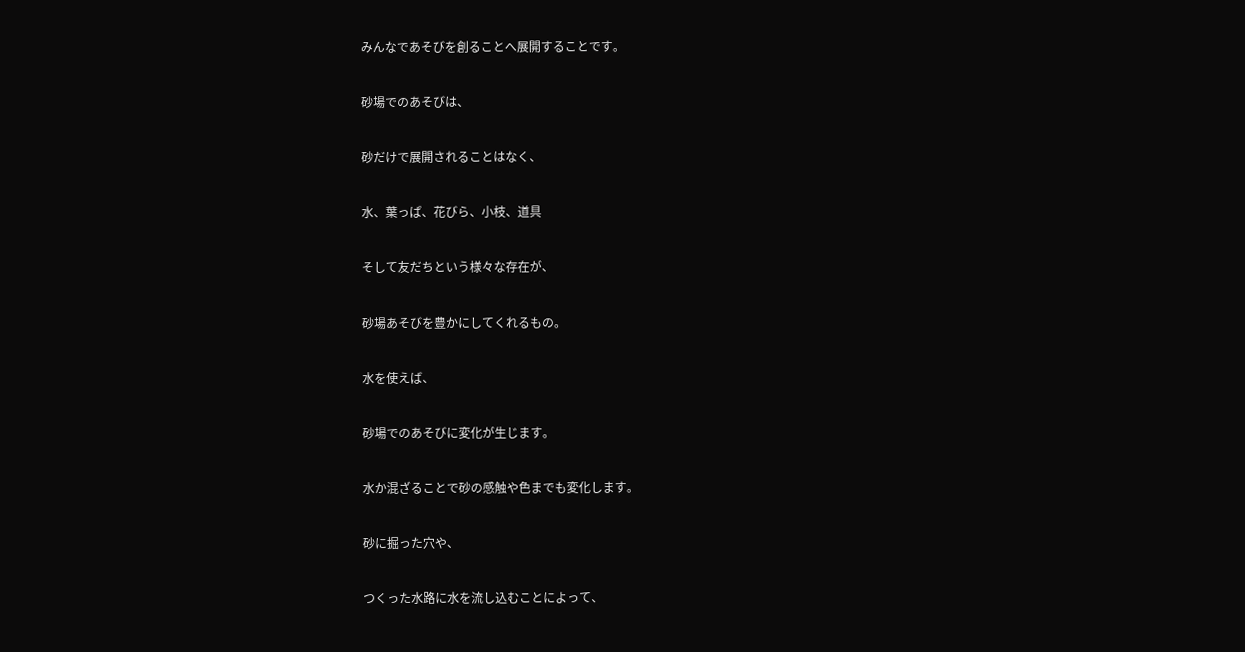みんなであそびを創ることへ展開することです。


砂場でのあそびは、


砂だけで展開されることはなく、


水、葉っぱ、花びら、小枝、道具


そして友だちという様々な存在が、


砂場あそびを豊かにしてくれるもの。


水を使えば、


砂場でのあそびに変化が生じます。


水か混ざることで砂の感触や色までも変化します。


砂に掘った穴や、


つくった水路に水を流し込むことによって、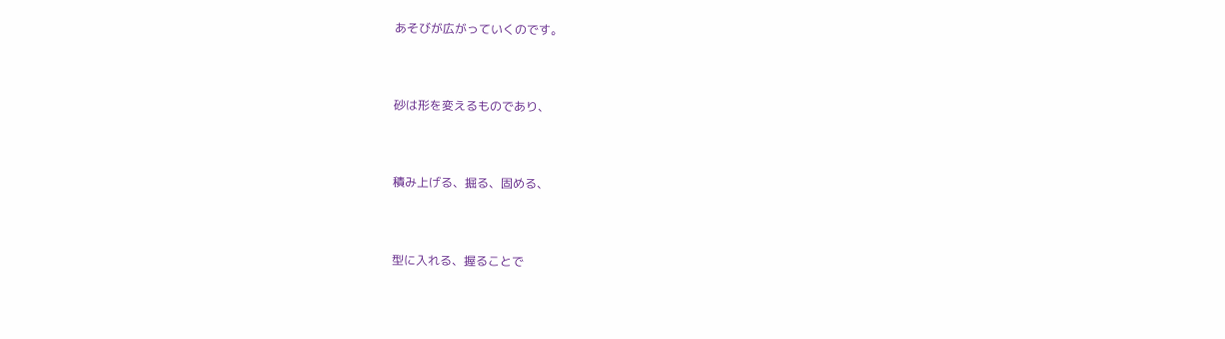あそびが広がっていくのです。


砂は形を変えるものであり、


積み上げる、掘る、固める、


型に入れる、握ることで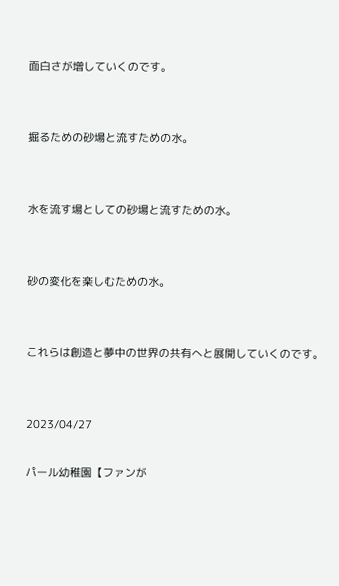面白さが増していくのです。


掘るための砂場と流すための水。


水を流す場としての砂場と流すための水。


砂の変化を楽しむための水。


これらは創造と夢中の世界の共有へと展開していくのです。


2023/04/27

パール幼稚園【ファンが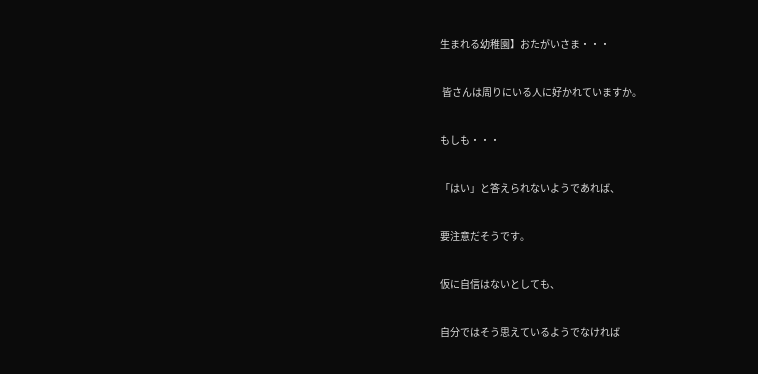生まれる幼稚園】おたがいさま・・・


 皆さんは周りにいる人に好かれていますか。


もしも・・・


「はい」と答えられないようであれば、


要注意だそうです。


仮に自信はないとしても、


自分ではそう思えているようでなければ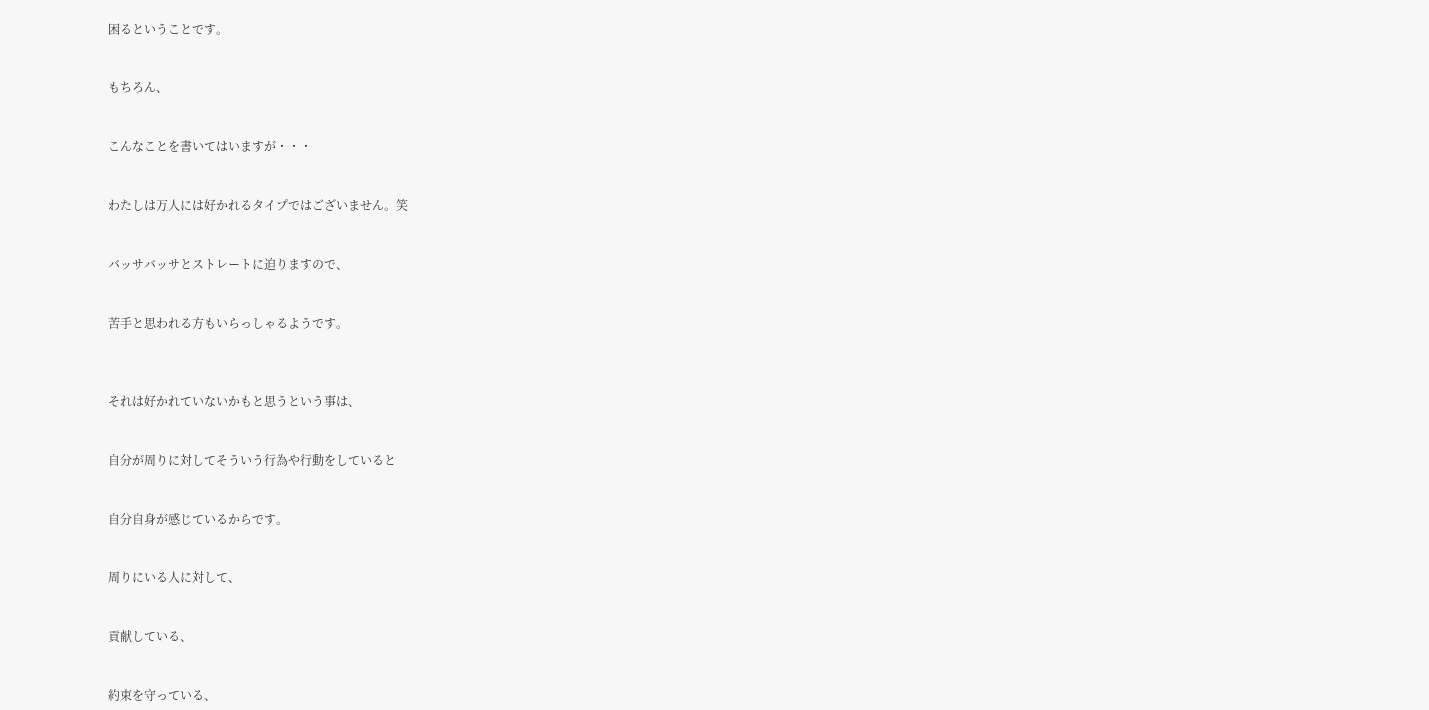困るということです。


もちろん、


こんなことを書いてはいますが・・・


わたしは万人には好かれるタイプではございません。笑


バッサバッサとストレートに迫りますので、


苦手と思われる方もいらっしゃるようです。



それは好かれていないかもと思うという事は、


自分が周りに対してそういう行為や行動をしていると


自分自身が感じているからです。


周りにいる人に対して、


貢献している、


約束を守っている、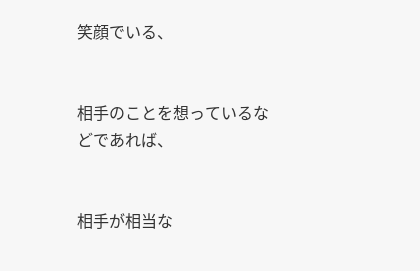笑顔でいる、


相手のことを想っているなどであれば、


相手が相当な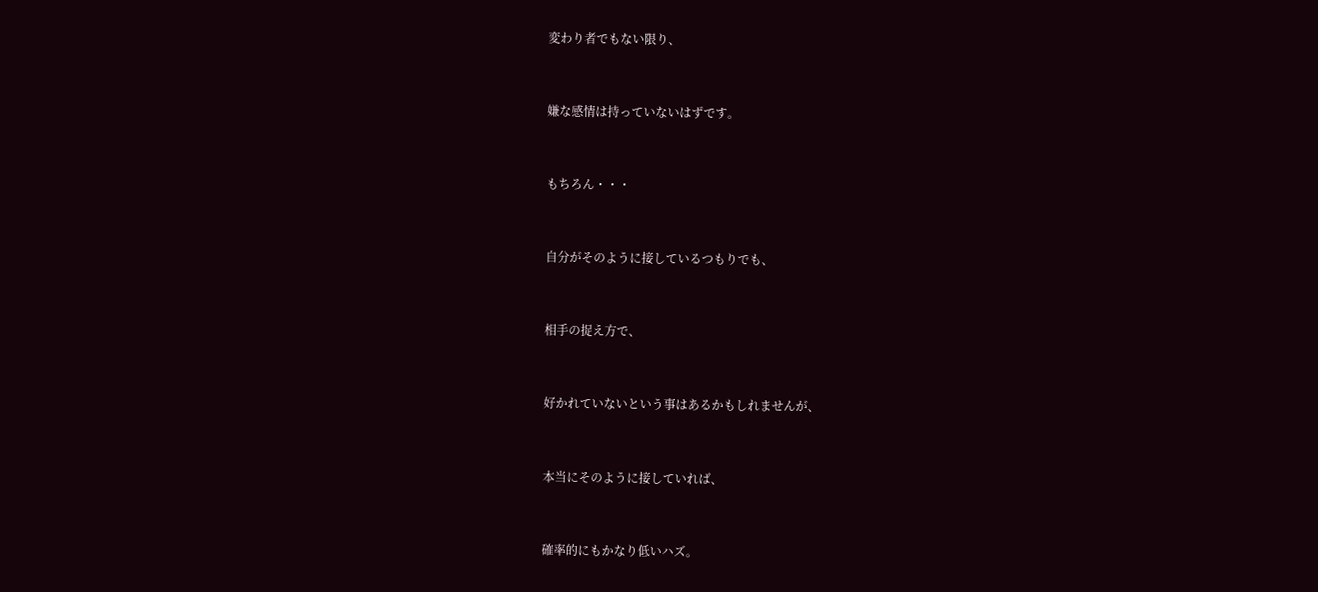変わり者でもない限り、


嫌な感情は持っていないはずです。


もちろん・・・


自分がそのように接しているつもりでも、


相手の捉え方で、


好かれていないという事はあるかもしれませんが、


本当にそのように接していれば、


確率的にもかなり低いハズ。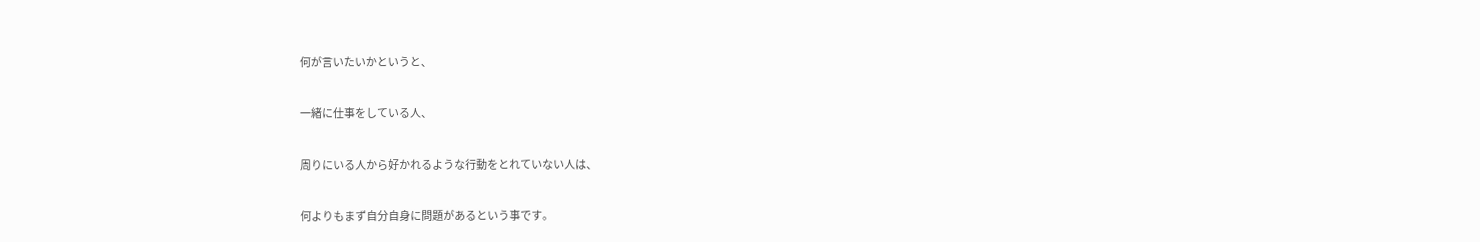何が言いたいかというと、


一緒に仕事をしている人、


周りにいる人から好かれるような行動をとれていない人は、


何よりもまず自分自身に問題があるという事です。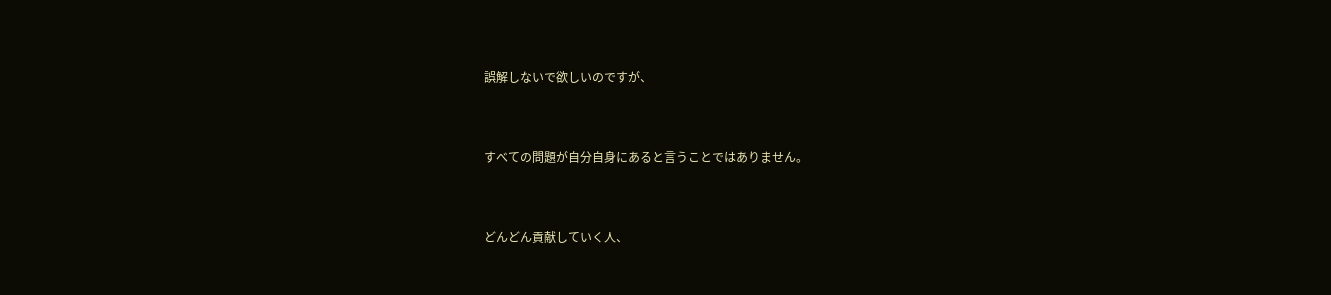誤解しないで欲しいのですが、


すべての問題が自分自身にあると言うことではありません。


どんどん貢献していく人、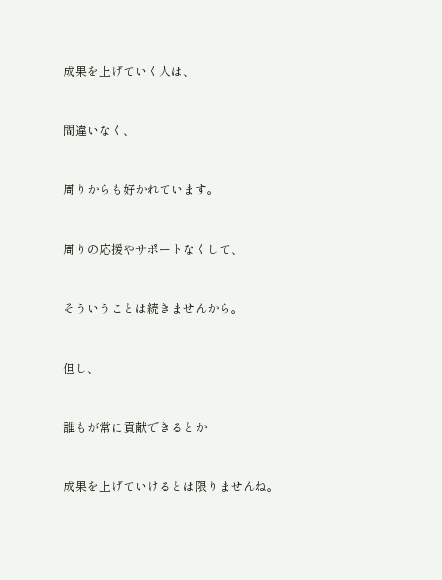成果を上げていく人は、


間違いなく、


周りからも好かれています。


周りの応援やサポートなくして、


そういうことは続きませんから。


但し、


誰もが常に貢献できるとか


成果を上げていけるとは限りませんね。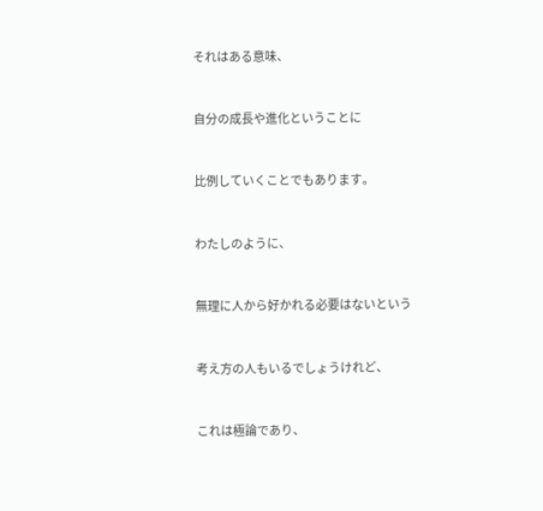それはある意味、


自分の成長や進化ということに


比例していくことでもあります。


わたしのように、


無理に人から好かれる必要はないという


考え方の人もいるでしょうけれど、


これは極論であり、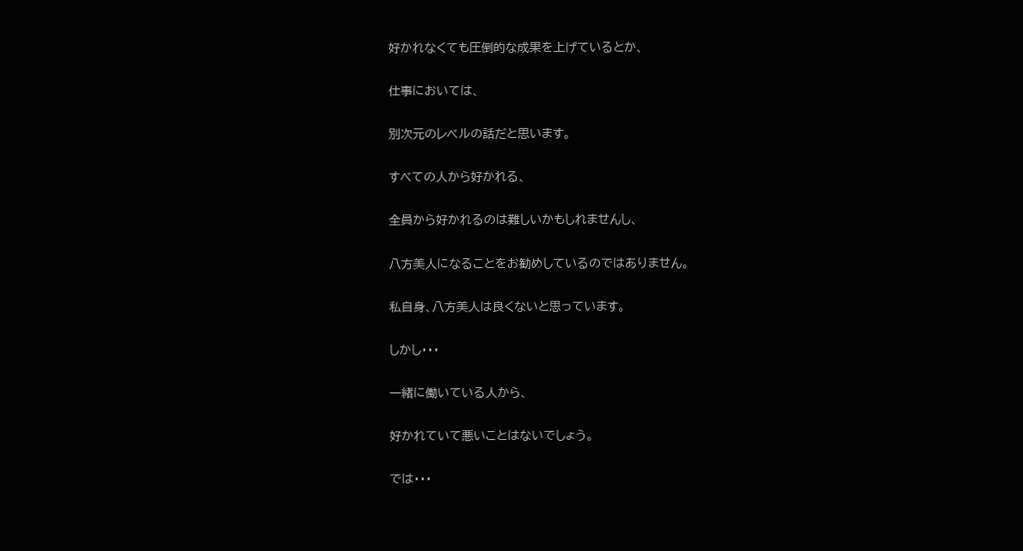好かれなくても圧倒的な成果を上げているとか、


仕事においては、


別次元のレベルの話だと思います。


すべての人から好かれる、


全員から好かれるのは難しいかもしれませんし、


八方美人になることをお勧めしているのではありません。


私自身、八方美人は良くないと思っています。


しかし・・・


一緒に働いている人から、


好かれていて悪いことはないでしょう。


では・・・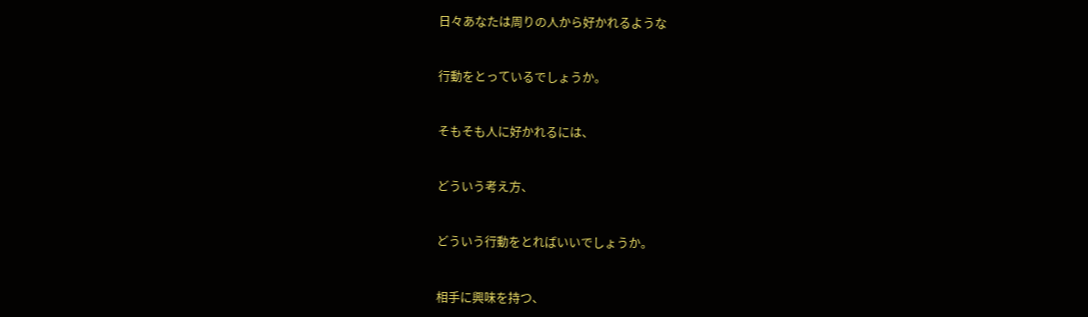日々あなたは周りの人から好かれるような


行動をとっているでしょうか。


そもそも人に好かれるには、


どういう考え方、


どういう行動をとればいいでしょうか。


相手に興味を持つ、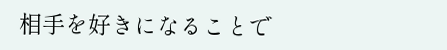相手を好きになることで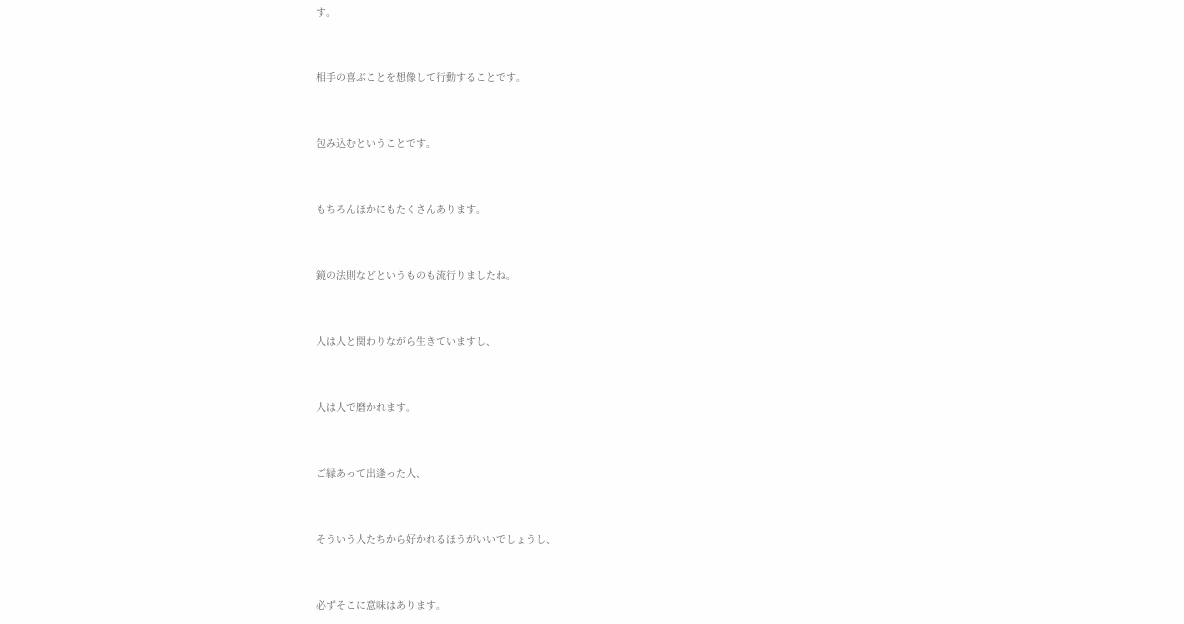す。


相手の喜ぶことを想像して行動することです。


包み込むということです。


もちろんほかにもたくさんあります。


鏡の法則などというものも流行りましたね。


人は人と関わりながら生きていますし、


人は人で磨かれます。


ご縁あって出逢った人、


そういう人たちから好かれるほうがいいでしょうし、


必ずそこに意味はあります。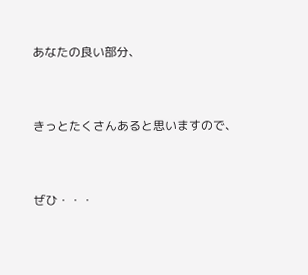あなたの良い部分、


きっとたくさんあると思いますので、


ぜひ・・・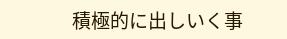積極的に出しいく事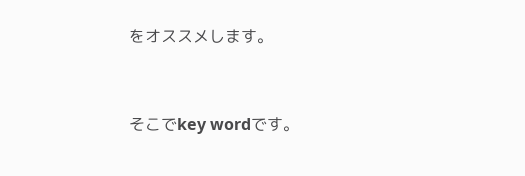をオススメします。


そこでkey wordです。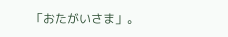「おたがいさま」。